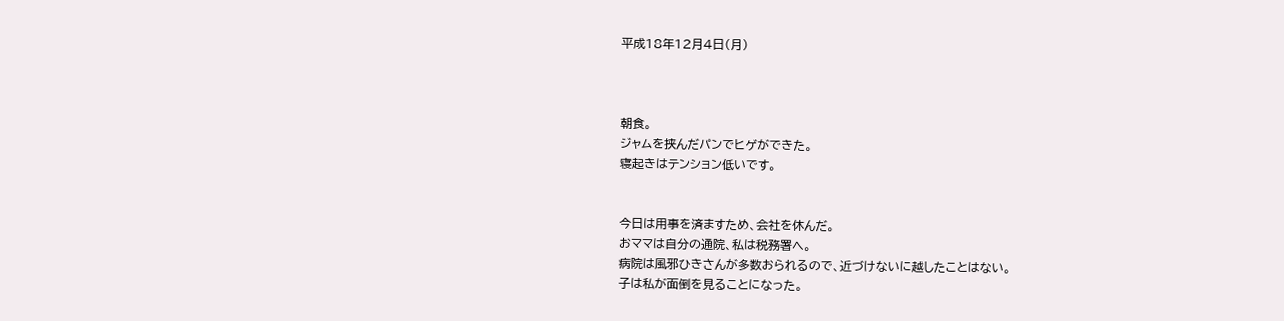平成18年12月4日(月)



朝食。
ジャムを挟んだパンでヒゲができた。
寝起きはテンション低いです。


今日は用事を済ますため、会社を休んだ。
おママは自分の通院、私は税務署へ。
病院は風邪ひきさんが多数おられるので、近づけないに越したことはない。
子は私が面倒を見ることになった。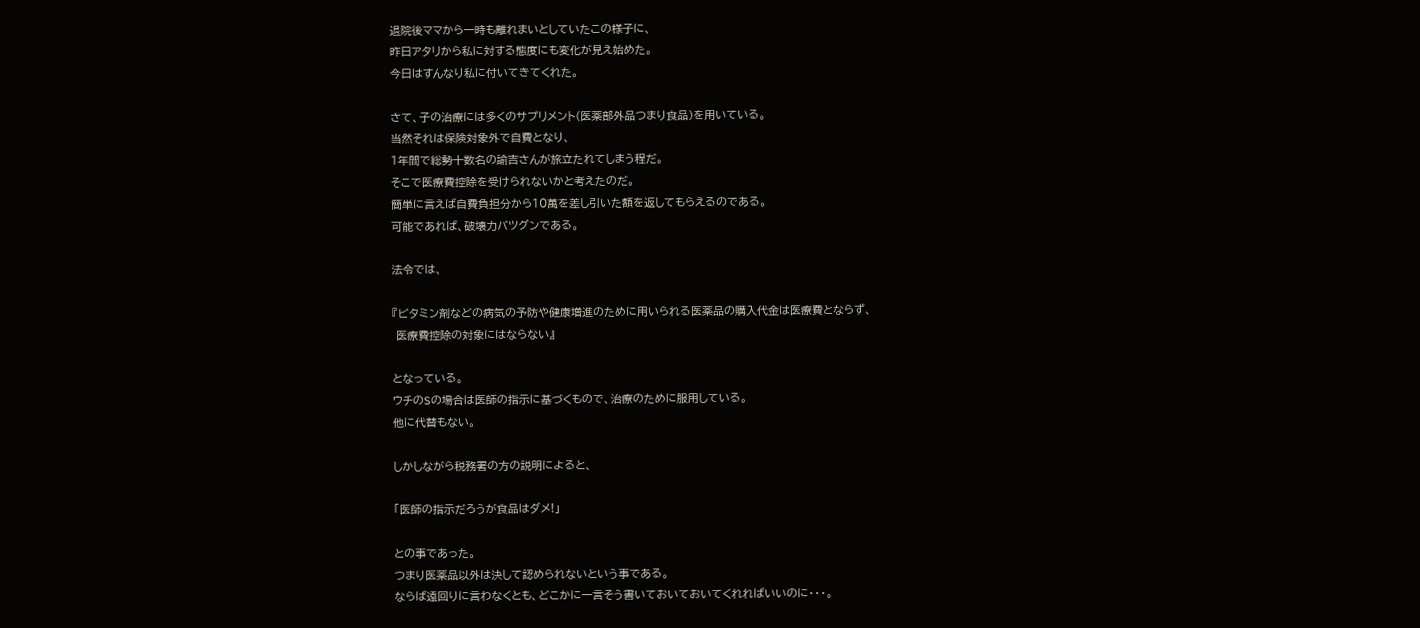退院後ママから一時も離れまいとしていたこの様子に、
昨日アタリから私に対する態度にも変化が見え始めた。
今日はすんなり私に付いてきてくれた。

さて、子の治療には多くのサプリメント(医薬部外品つまり食品)を用いている。
当然それは保険対象外で自費となり、
1年間で総勢十数名の諭吉さんが旅立たれてしまう程だ。
そこで医療費控除を受けられないかと考えたのだ。
簡単に言えば自費負担分から10萬を差し引いた額を返してもらえるのである。
可能であれば、破壊力バツグンである。

法令では、

『ビタミン剤などの病気の予防や健康増進のために用いられる医薬品の購入代金は医療費とならず、
 医療費控除の対象にはならない』

となっている。
ウチのSの場合は医師の指示に基づくもので、治療のために服用している。
他に代替もない。

しかしながら税務署の方の説明によると、

「医師の指示だろうが食品はダメ!」

との事であった。
つまり医薬品以外は決して認められないという事である。
ならば遠回りに言わなくとも、どこかに一言そう書いておいておいてくれればいいのに・・・。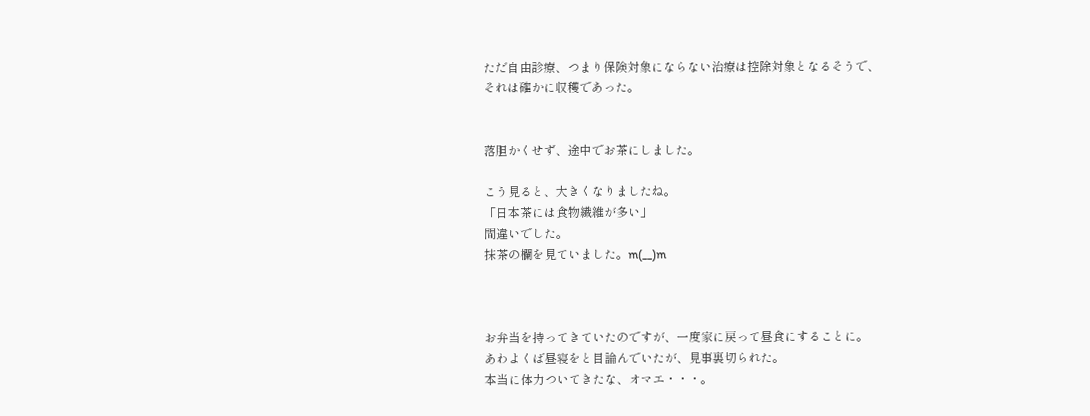ただ自由診療、つまり保険対象にならない治療は控除対象となるそうで、
それは確かに収穫であった。


落胆かくせず、途中でお茶にしました。

こう見ると、大きくなりましたね。
「日本茶には食物繊維が多い」
間違いでした。
抹茶の欄を見ていました。m(__)m



お弁当を持ってきていたのですが、一度家に戻って昼食にすることに。
あわよくば昼寝をと目論んでいたが、見事裏切られた。
本当に体力ついてきたな、オマエ・・・。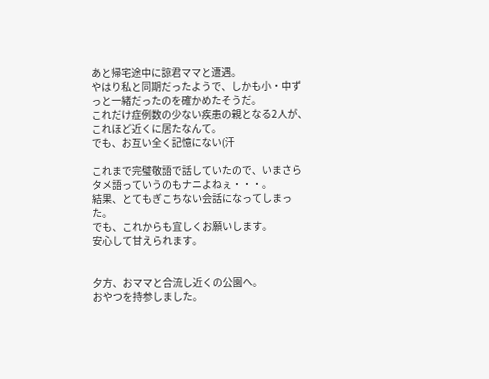あと帰宅途中に諒君ママと遭遇。
やはり私と同期だったようで、しかも小・中ずっと一緒だったのを確かめたそうだ。
これだけ症例数の少ない疾患の親となる2人が、これほど近くに居たなんて。
でも、お互い全く記憶にない(汗

これまで完璧敬語で話していたので、いまさらタメ語っていうのもナニよねぇ・・・。
結果、とてもぎこちない会話になってしまった。
でも、これからも宜しくお願いします。
安心して甘えられます。


夕方、おママと合流し近くの公園へ。
おやつを持参しました。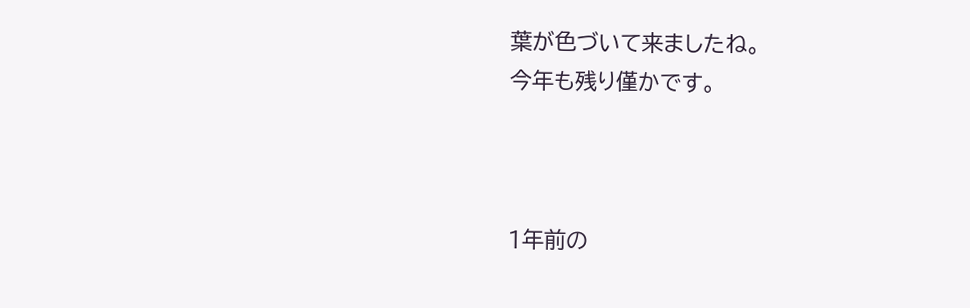葉が色づいて来ましたね。
今年も残り僅かです。



1年前の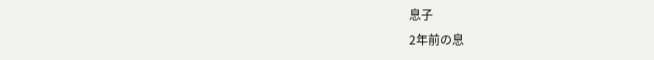息子
2年前の息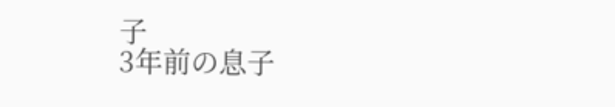子
3年前の息子